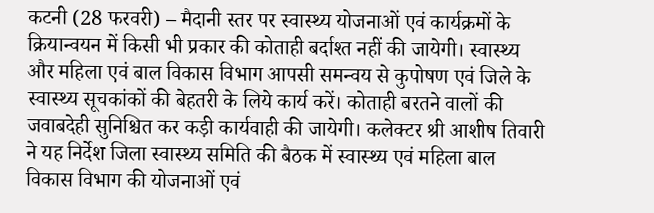कटनी (28 फरवरी) – मैदानी स्तर पर स्वास्थ्य योजनाओं एवं कार्यक्रमों के क्रियान्वयन में किसी भी प्रकार की कोताही बर्दाश्त नहीं की जायेगी। स्वास्थ्य और महिला एवं बाल विकास विभाग आपसी समन्वय से कुपोषण एवं जिले के स्वास्थ्य सूचकांकों की बेहतरी के लिये कार्य करें। कोताही बरतने वालों की जवाबदेही सुनिश्चित कर कड़ी कार्यवाही की जायेगी। कलेक्टर श्री आशीष तिवारी ने यह निर्देश जिला स्वास्थ्य समिति की बैठक में स्वास्थ्य एवं महिला बाल विकास विभाग की योजनाओं एवं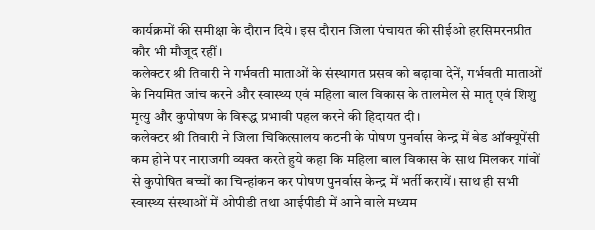कार्यक्रमों की समीक्षा के दौरान दिये। इस दौरान जिला पंचायत की सीईओ हरसिमरनप्रीत कौर भी मौजूद रहीं।
कलेक्टर श्री तिवारी ने गर्भवती माताओं के संस्थागत प्रसव को बढ़ावा देनें, गर्भवती माताओं के नियमित जांच करने और स्वास्थ्य एवं महिला बाल विकास के तालमेल से मातृ एवं शिशु मृत्यु और कुपोषण के विरूद्ध प्रभावी पहल करने की हिदायत दी।
कलेक्टर श्री तिवारी ने जिला चिकित्सालय कटनी के पोषण पुनर्वास केन्द्र में बेड ऑक्यूपेंसी कम होने पर नाराजगी व्यक्त करते हुये कहा कि महिला बाल विकास के साथ मिलकर गांवों से कुपोषित बच्चों का चिन्हांकन कर पोषण पुनर्वास केन्द्र में भर्ती करायें। साथ ही सभी स्वास्थ्य संस्थाओं में ओपीडी तथा आईपीडी में आने वाले मध्यम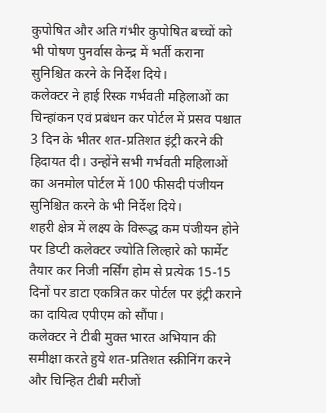कुपोषित और अति गंभीर कुपोषित बच्चों को भी पोषण पुनर्वास केन्द्र में भर्ती कराना सुनिश्चित करने के निर्देश दिये।
कलेक्टर ने हाई रिस्क गर्भवती महिलाओं का चिन्हांकन एवं प्रबंधन कर पोर्टल में प्रसव पश्चात 3 दिन के भीतर शत-प्रतिशत इंट्री करने की हिदायत दी। उन्होंने सभी गर्भवती महिलाओं का अनमोल पोर्टल में 100 फीसदी पंजीयन सुनिश्चित करने के भी निर्देश दिये।
शहरी क्षेत्र में लक्ष्य के विरूद्ध कम पंजीयन होने पर डिप्टी कलेक्टर ज्योति लिल्हारे को फार्मेट तैयार कर निजी नर्सिंग होम से प्रत्येक 15-15 दिनों पर डाटा एकत्रित कर पोर्टल पर इंट्री कराने का दायित्व एपीएम को सौंपा।
कलेक्टर ने टीबी मुक्त भारत अभियान की समीक्षा करते हुये शत-प्रतिशत स्क्रीनिंग करने और चिन्हित टीबी मरीजों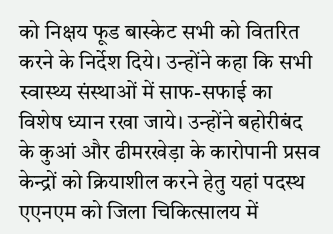को निक्षय फूड बास्केट सभी को वितरित करने के निर्देश दिये। उन्होंने कहा कि सभी स्वास्थ्य संस्थाओं में साफ-सफाई का विशेष ध्यान रखा जाये। उन्होंने बहोरीबंद के कुआं और ढीमरखेड़ा के कारोपानी प्रसव केन्द्रों को क्रियाशील करने हेतु यहां पदस्थ एएनएम को जिला चिकित्सालय में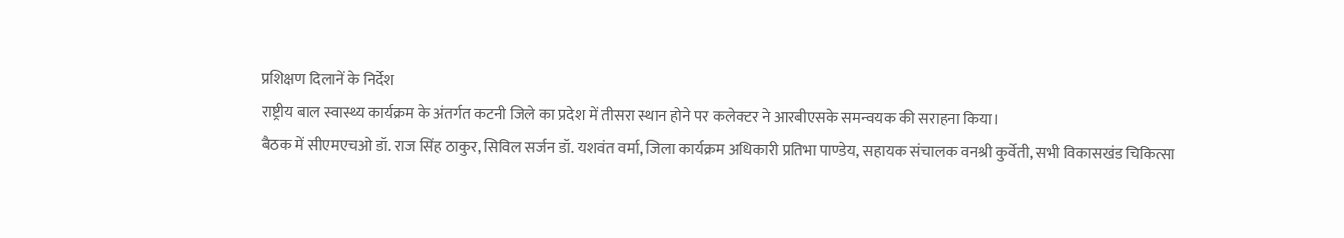प्रशिक्षण दिलानें के निर्देश
राष्ट्रीय बाल स्वास्थ्य कार्यक्रम के अंतर्गत कटनी जिले का प्रदेश में तीसरा स्थान होने पर कलेक्टर ने आरबीएसके समन्वयक की सराहना किया।
बैठक में सीएमएचओ डॉ. राज सिंह ठाकुर, सिविल सर्जन डॉ. यशवंत वर्मा, जिला कार्यक्रम अधिकारी प्रतिभा पाण्डेय, सहायक संचालक वनश्री कुर्वेती, सभी विकासखंड चिकित्सा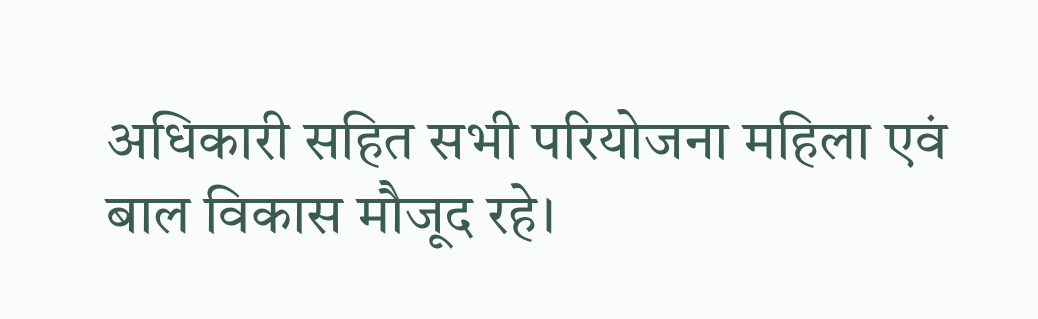अधिकारी सहित सभी परियोजना महिला एवं बाल विकास मौजूद रहे।